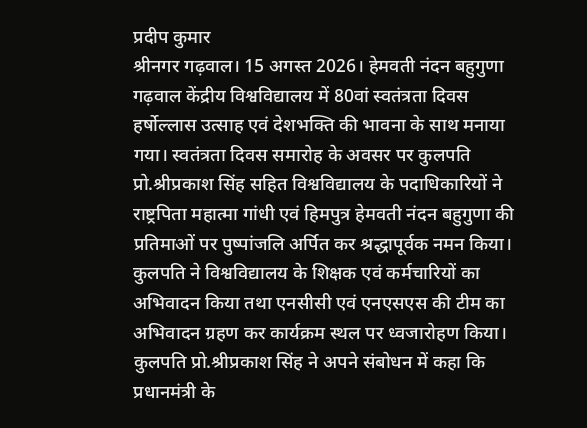प्रदीप कुमार
श्रीनगर गढ़वाल। 15 अगस्त 2026। हेमवती नंदन बहुगुणा गढ़वाल केंद्रीय विश्वविद्यालय में 80वां स्वतंत्रता दिवस हर्षोल्लास उत्साह एवं देशभक्ति की भावना के साथ मनाया गया। स्वतंत्रता दिवस समारोह के अवसर पर कुलपति प्रो.श्रीप्रकाश सिंह सहित विश्वविद्यालय के पदाधिकारियों ने राष्ट्रपिता महात्मा गांधी एवं हिमपुत्र हेमवती नंदन बहुगुणा की प्रतिमाओं पर पुष्पांजलि अर्पित कर श्रद्धापूर्वक नमन किया। कुलपति ने विश्वविद्यालय के शिक्षक एवं कर्मचारियों का अभिवादन किया तथा एनसीसी एवं एनएसएस की टीम का अभिवादन ग्रहण कर कार्यक्रम स्थल पर ध्वजारोहण किया। कुलपति प्रो.श्रीप्रकाश सिंह ने अपने संबोधन में कहा कि प्रधानमंत्री के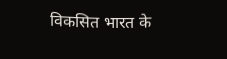विकसित भारत के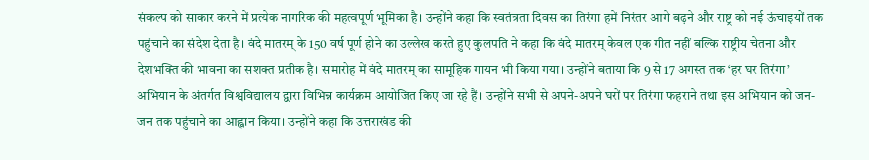संकल्प को साकार करने में प्रत्येक नागरिक की महत्वपूर्ण भूमिका है। उन्होंने कहा कि स्वतंत्रता दिवस का तिरंगा हमें निरंतर आगे बढ़ने और राष्ट्र को नई ऊंचाइयों तक पहुंचाने का संदेश देता है। वंदे मातरम् के 150 वर्ष पूर्ण होने का उल्लेख करते हुए कुलपति ने कहा कि वंदे मातरम् केवल एक गीत नहीं बल्कि राष्ट्रीय चेतना और देशभक्ति की भावना का सशक्त प्रतीक है। समारोह में वंदे मातरम् का सामूहिक गायन भी किया गया। उन्होंने बताया कि 9 से 17 अगस्त तक ‘हर घर तिरंगा’ अभियान के अंतर्गत विश्वविद्यालय द्वारा विभिन्न कार्यक्रम आयोजित किए जा रहे हैं। उन्होंने सभी से अपने-अपने घरों पर तिरंगा फहराने तथा इस अभियान को जन-जन तक पहुंचाने का आह्वान किया। उन्होंने कहा कि उत्तराखंड की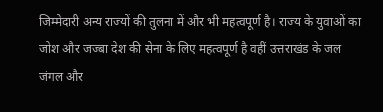जिम्मेदारी अन्य राज्यों की तुलना में और भी महत्वपूर्ण है। राज्य के युवाओं का जोश और जज्बा देश की सेना के लिए महत्वपूर्ण है वहीं उत्तराखंड के जल जंगल और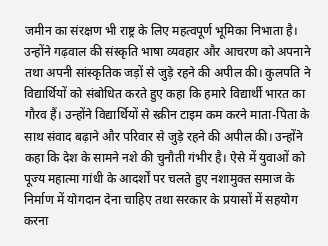जमीन का संरक्षण भी राष्ट्र के लिए महत्वपूर्ण भूमिका निभाता है। उन्होंने गढ़वाल की संस्कृति भाषा व्यवहार और आचरण को अपनाने तथा अपनी सांस्कृतिक जड़ों से जुड़े रहने की अपील की। कुलपति ने विद्यार्थियों को संबोधित करते हुए कहा कि हमारे विद्यार्थी भारत का गौरव हैं। उन्होंने विद्यार्थियों से स्क्रीन टाइम कम करने माता-पिता के साथ संवाद बढ़ाने और परिवार से जुड़े रहने की अपील की। उन्होंने कहा कि देश के सामने नशे की चुनौती गंभीर है। ऐसे में युवाओं को पूज्य महात्मा गांधी के आदर्शों पर चलते हुए नशामुक्त समाज के निर्माण में योगदान देना चाहिए तथा सरकार के प्रयासों में सहयोग करना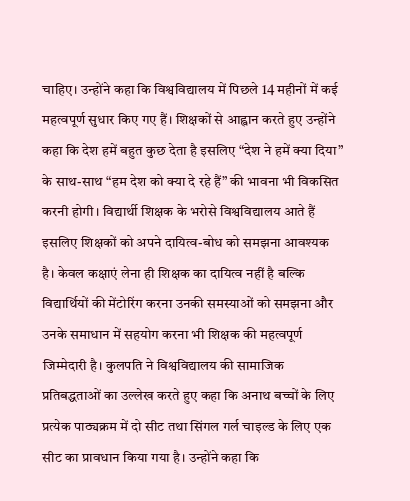चाहिए। उन्होंने कहा कि विश्वविद्यालय में पिछले 14 महीनों में कई महत्वपूर्ण सुधार किए गए हैं। शिक्षकों से आह्वान करते हुए उन्होंने कहा कि देश हमें बहुत कुछ देता है इसलिए “देश ने हमें क्या दिया” के साथ-साथ “हम देश को क्या दे रहे हैं” की भावना भी विकसित करनी होगी। विद्यार्थी शिक्षक के भरोसे विश्वविद्यालय आते हैं इसलिए शिक्षकों को अपने दायित्व-बोध को समझना आवश्यक है। केवल कक्षाएं लेना ही शिक्षक का दायित्व नहीं है बल्कि विद्यार्थियों की मेंटोरिंग करना उनकी समस्याओं को समझना और उनके समाधान में सहयोग करना भी शिक्षक की महत्वपूर्ण जिम्मेदारी है। कुलपति ने विश्वविद्यालय की सामाजिक प्रतिबद्धताओं का उल्लेख करते हुए कहा कि अनाथ बच्चों के लिए प्रत्येक पाठ्यक्रम में दो सीट तथा सिंगल गर्ल चाइल्ड के लिए एक सीट का प्रावधान किया गया है। उन्होंने कहा कि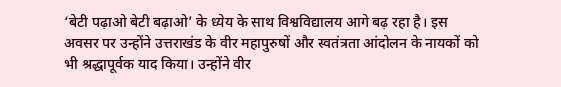‘बेटी पढ़ाओ बेटी बढ़ाओ’ के ध्येय के साथ विश्वविद्यालय आगे बढ़ रहा है। इस अवसर पर उन्होंने उत्तराखंड के वीर महापुरुषों और स्वतंत्रता आंदोलन के नायकों को भी श्रद्धापूर्वक याद किया। उन्होंने वीर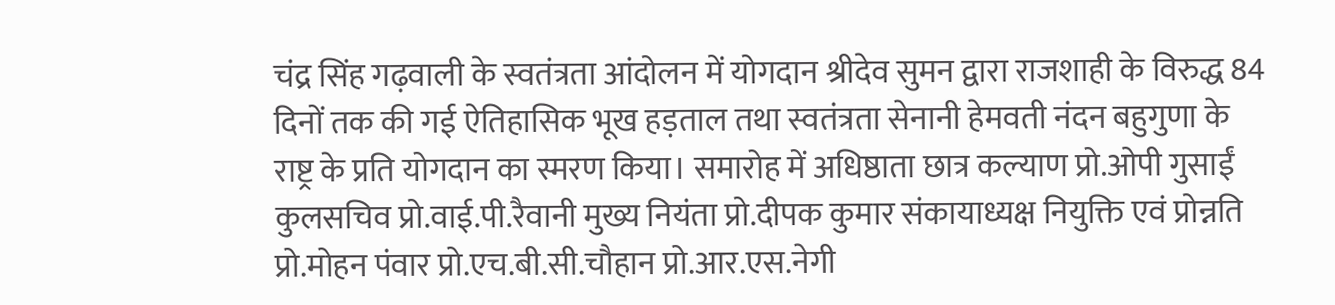चंद्र सिंह गढ़वाली के स्वतंत्रता आंदोलन में योगदान श्रीदेव सुमन द्वारा राजशाही के विरुद्ध 84 दिनों तक की गई ऐतिहासिक भूख हड़ताल तथा स्वतंत्रता सेनानी हेमवती नंदन बहुगुणा के राष्ट्र के प्रति योगदान का स्मरण किया। समारोह में अधिष्ठाता छात्र कल्याण प्रो.ओपी गुसाईं कुलसचिव प्रो.वाई.पी.रैवानी मुख्य नियंता प्रो.दीपक कुमार संकायाध्यक्ष नियुक्ति एवं प्रोन्नति प्रो.मोहन पंवार प्रो.एच.बी.सी.चौहान प्रो.आर.एस.नेगी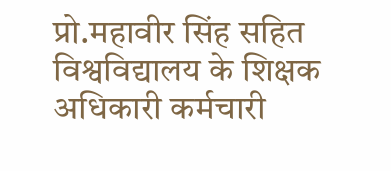प्रो.महावीर सिंह सहित विश्वविद्यालय के शिक्षक अधिकारी कर्मचारी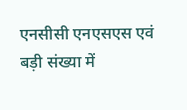एनसीसी एनएसएस एवं बड़ी संख्या में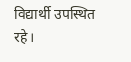विद्यार्थी उपस्थित रहे।